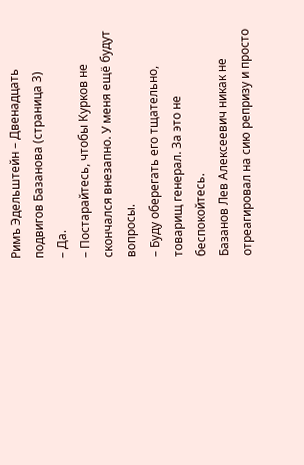Римъ Эдельштейн – Двенадцать подвигов Базанова (страница 3)
– Да.
– Постарайтесь, чтобы Курков не скончался внезапно. У меня ещё будут вопросы.
– Буду оберегать его тщательно, товарищ генерал. За это не беспокойтесь.
Базанов Лев Алексеевич никак не отреагировал на сию репризу и просто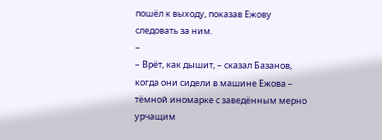пошёл к выходу, показав Ежову следовать за ним.
–
– Врёт, как дышит, – сказал Базанов, когда они сидели в машине Ежова – тёмной иномарке с заведённым мерно урчащим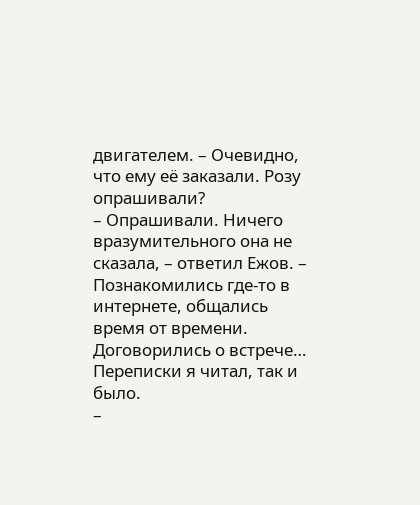двигателем. – Очевидно, что ему её заказали. Розу опрашивали?
– Опрашивали. Ничего вразумительного она не сказала, – ответил Ежов. – Познакомились где-то в интернете, общались время от времени. Договорились о встрече… Переписки я читал, так и было.
–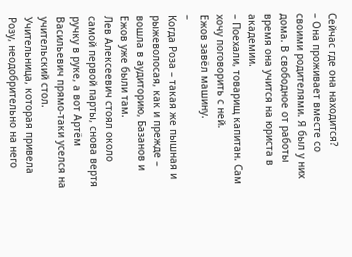Сейчас где она находится?
– Она проживает вместе со своими родителями. Я был у них дома. В свободное от работы время она учится на юриста в академии.
– Поехали, товарищ капитан. Сам хочу поговорить с ней.
Ежов завёл машину.
–
Когда Роза – такая же пышная и рыжеволосая, как и прежде – вошла в аудиторию, Базанов и Ежов уже были там.
Лев Алексеевич стоял около самой первой парты, снова вертя ручку в руке, а вот Артём Васильевич прямо-таки уселся на учительский стол.
Учительница, которая привела Розу, неодобрительно на него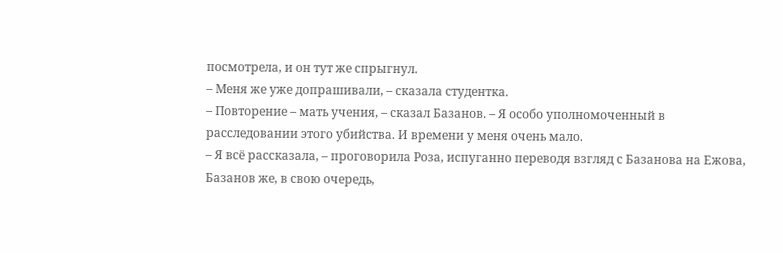посмотрела, и он тут же спрыгнул.
– Меня же уже допрашивали, – сказала студентка.
– Повторение – мать учения, – сказал Базанов. – Я особо уполномоченный в расследовании этого убийства. И времени у меня очень мало.
– Я всё рассказала, – проговорила Роза, испуганно переводя взгляд с Базанова на Ежова, Базанов же, в свою очередь,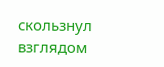скользнул взглядом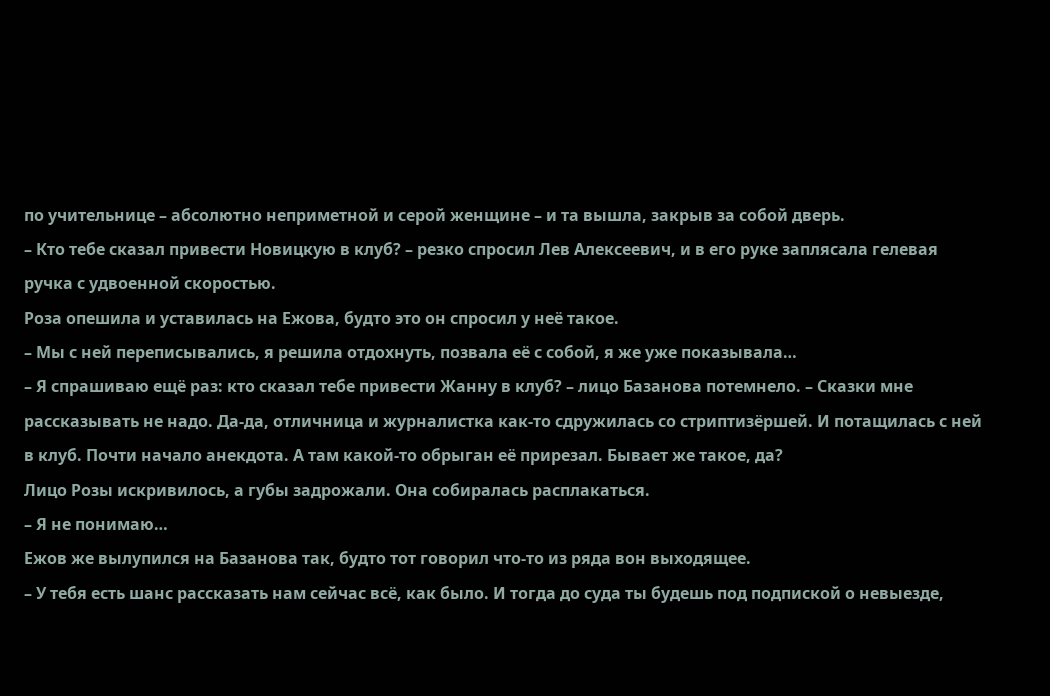по учительнице – абсолютно неприметной и серой женщине – и та вышла, закрыв за собой дверь.
– Кто тебе сказал привести Новицкую в клуб? – резко спросил Лев Алексеевич, и в его руке заплясала гелевая ручка с удвоенной скоростью.
Роза опешила и уставилась на Ежова, будто это он спросил у неё такое.
– Мы с ней переписывались, я решила отдохнуть, позвала её с собой, я же уже показывала…
– Я спрашиваю ещё раз: кто сказал тебе привести Жанну в клуб? – лицо Базанова потемнело. – Сказки мне рассказывать не надо. Да-да, отличница и журналистка как-то сдружилась со стриптизёршей. И потащилась с ней в клуб. Почти начало анекдота. А там какой-то обрыган её прирезал. Бывает же такое, да?
Лицо Розы искривилось, а губы задрожали. Она собиралась расплакаться.
– Я не понимаю…
Ежов же вылупился на Базанова так, будто тот говорил что-то из ряда вон выходящее.
– У тебя есть шанс рассказать нам сейчас всё, как было. И тогда до суда ты будешь под подпиской о невыезде,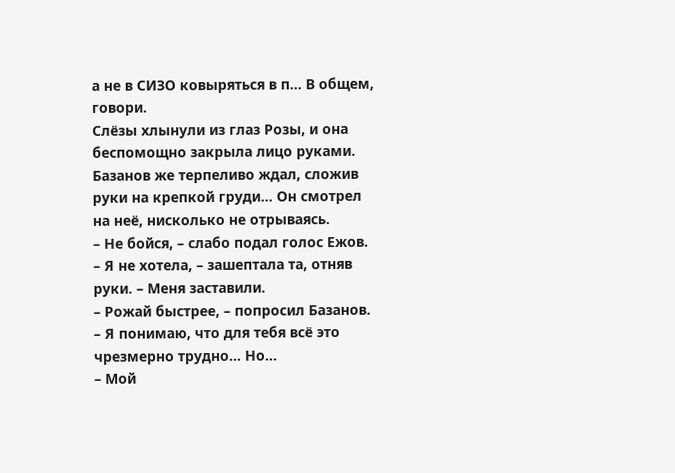а не в СИЗО ковыряться в п… В общем, говори.
Слёзы хлынули из глаз Розы, и она беспомощно закрыла лицо руками. Базанов же терпеливо ждал, сложив руки на крепкой груди… Он смотрел на неё, нисколько не отрываясь.
– Не бойся, – слабо подал голос Ежов.
– Я не хотела, – зашептала та, отняв руки. – Меня заставили.
– Рожай быстрее, – попросил Базанов. – Я понимаю, что для тебя всё это чрезмерно трудно… Но…
– Мой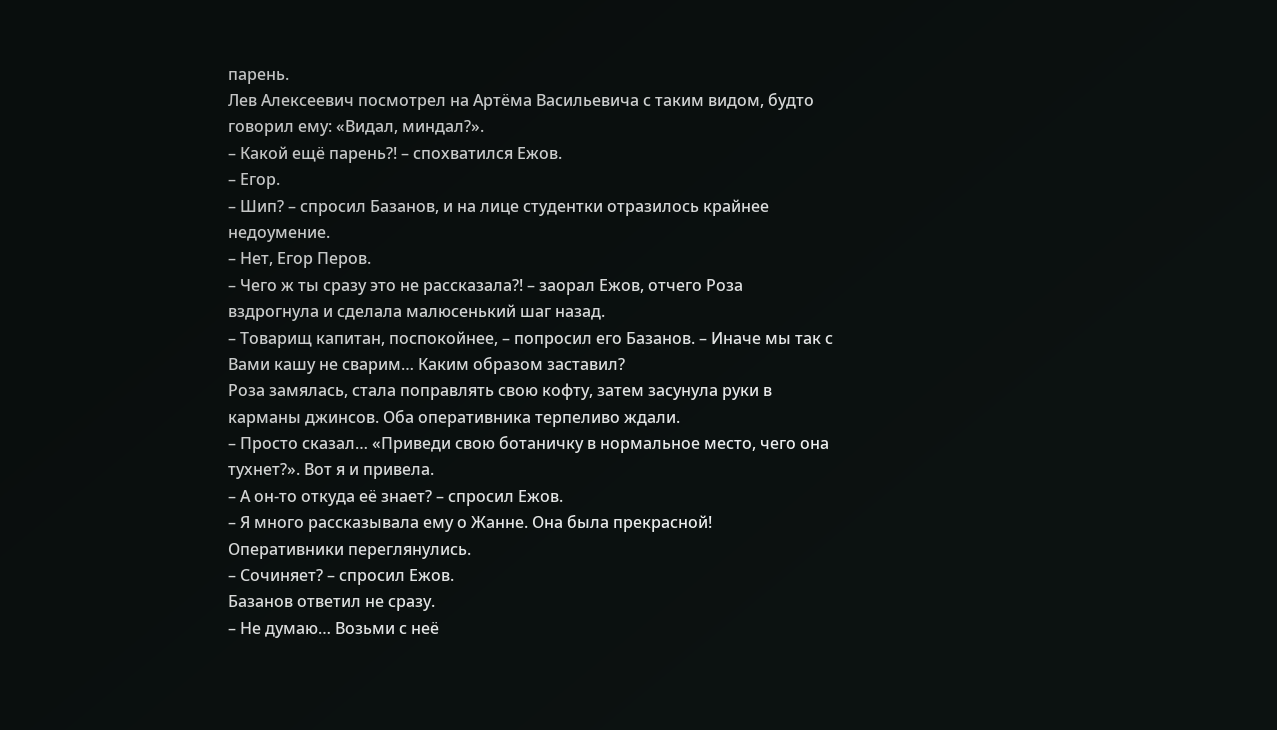парень.
Лев Алексеевич посмотрел на Артёма Васильевича с таким видом, будто говорил ему: «Видал, миндал?».
– Какой ещё парень?! – спохватился Ежов.
– Егор.
– Шип? – спросил Базанов, и на лице студентки отразилось крайнее недоумение.
– Нет, Егор Перов.
– Чего ж ты сразу это не рассказала?! – заорал Ежов, отчего Роза вздрогнула и сделала малюсенький шаг назад.
– Товарищ капитан, поспокойнее, – попросил его Базанов. – Иначе мы так с Вами кашу не сварим… Каким образом заставил?
Роза замялась, стала поправлять свою кофту, затем засунула руки в карманы джинсов. Оба оперативника терпеливо ждали.
– Просто сказал… «Приведи свою ботаничку в нормальное место, чего она тухнет?». Вот я и привела.
– А он-то откуда её знает? – спросил Ежов.
– Я много рассказывала ему о Жанне. Она была прекрасной!
Оперативники переглянулись.
– Сочиняет? – спросил Ежов.
Базанов ответил не сразу.
– Не думаю… Возьми с неё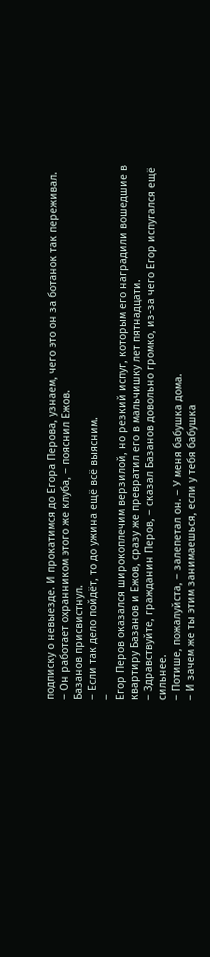подписку о невыезде. И прокатимся до Егора Перова, узнаем, чего это он за ботанок так переживал.
– Он работает охранником этого же клуба, – пояснил Ежов.
Базанов присвистнул.
– Если так дело пойдёт, то до ужина ещё всё выясним.
–
Егор Перов оказался широкоплечим верзилой, но резкий испуг, которым его наградили вошедшие в квартиру Базанов и Ежов, сразу же превратил его в мальчишку лет пятнадцати.
– Здравствуйте, гражданин Перов, – сказал Базанов довольно громко, из-за чего Егор испугался ещё сильнее.
– Потише, пожалуйста, – залепетал он. – У меня бабушка дома.
– И зачем же ты этим занимаешься, если у тебя бабушка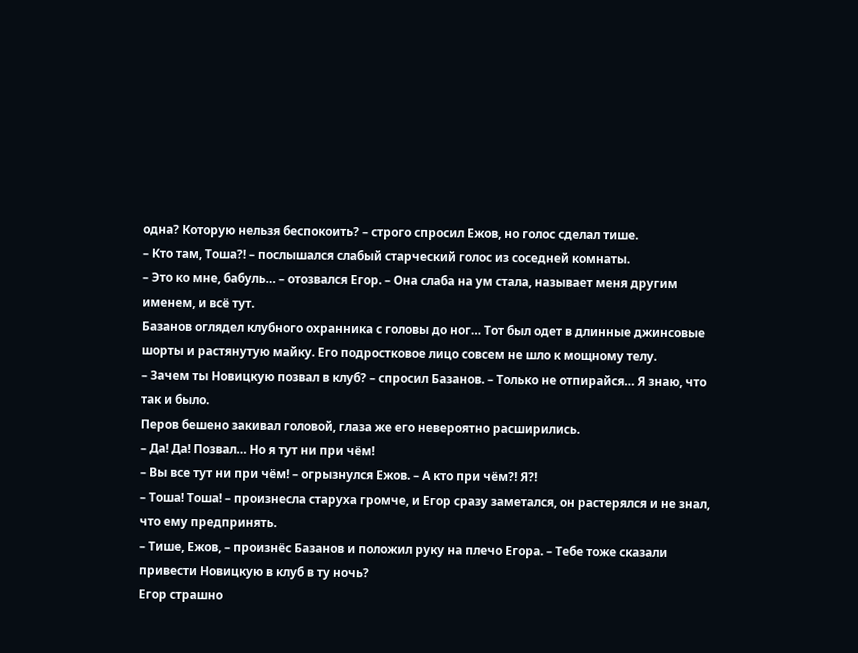одна? Которую нельзя беспокоить? – строго спросил Ежов, но голос сделал тише.
– Кто там, Тоша?! – послышался слабый старческий голос из соседней комнаты.
– Это ко мне, бабуль… – отозвался Егор. – Она слаба на ум стала, называет меня другим именем, и всё тут.
Базанов оглядел клубного охранника с головы до ног… Тот был одет в длинные джинсовые шорты и растянутую майку. Его подростковое лицо совсем не шло к мощному телу.
– Зачем ты Новицкую позвал в клуб? – спросил Базанов. – Только не отпирайся… Я знаю, что так и было.
Перов бешено закивал головой, глаза же его невероятно расширились.
– Да! Да! Позвал… Но я тут ни при чём!
– Вы все тут ни при чём! – огрызнулся Ежов. – А кто при чём?! Я?!
– Тоша! Тоша! – произнесла старуха громче, и Егор сразу заметался, он растерялся и не знал, что ему предпринять.
– Тише, Ежов, – произнёс Базанов и положил руку на плечо Егора. – Тебе тоже сказали привести Новицкую в клуб в ту ночь?
Егор страшно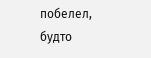побелел, будто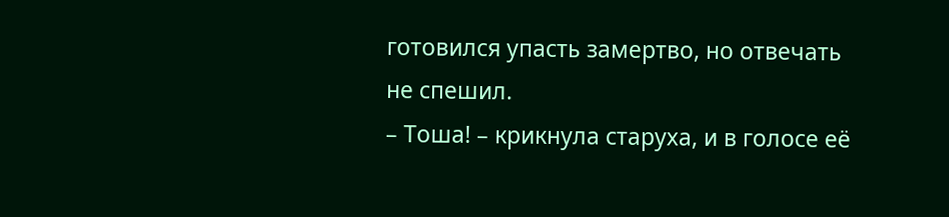готовился упасть замертво, но отвечать не спешил.
– Тоша! – крикнула старуха, и в голосе её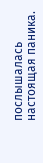послышалась настоящая паника.